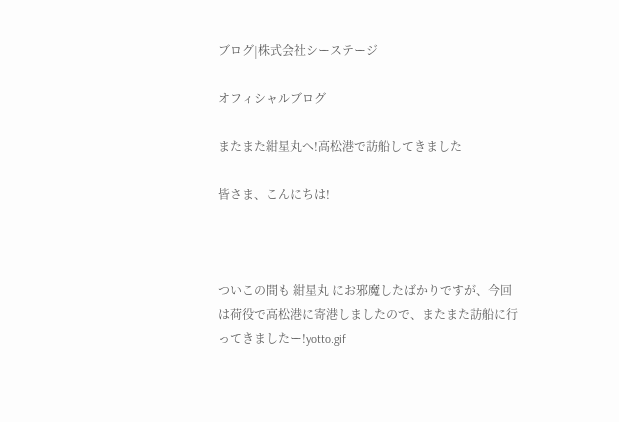ブログ|株式会社シーステージ

オフィシャルブログ

またまた紺星丸へ!高松港で訪船してきました

皆さま、こんにちは!



ついこの間も 紺星丸 にお邪魔したばかりですが、今回は荷役で高松港に寄港しましたので、またまた訪船に行ってきましたー!yotto.gif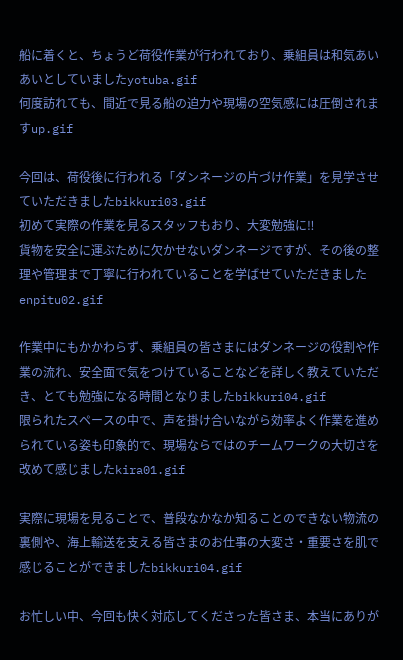船に着くと、ちょうど荷役作業が行われており、乗組員は和気あいあいとしていましたyotuba.gif
何度訪れても、間近で見る船の迫力や現場の空気感には圧倒されますup.gif

今回は、荷役後に行われる「ダンネージの片づけ作業」を見学させていただきましたbikkuri03.gif
初めて実際の作業を見るスタッフもおり、大変勉強に‼
貨物を安全に運ぶために欠かせないダンネージですが、その後の整理や管理まで丁寧に行われていることを学ばせていただきましたenpitu02.gif

作業中にもかかわらず、乗組員の皆さまにはダンネージの役割や作業の流れ、安全面で気をつけていることなどを詳しく教えていただき、とても勉強になる時間となりましたbikkuri04.gif
限られたスペースの中で、声を掛け合いながら効率よく作業を進められている姿も印象的で、現場ならではのチームワークの大切さを改めて感じましたkira01.gif

実際に現場を見ることで、普段なかなか知ることのできない物流の裏側や、海上輸送を支える皆さまのお仕事の大変さ・重要さを肌で感じることができましたbikkuri04.gif

お忙しい中、今回も快く対応してくださった皆さま、本当にありが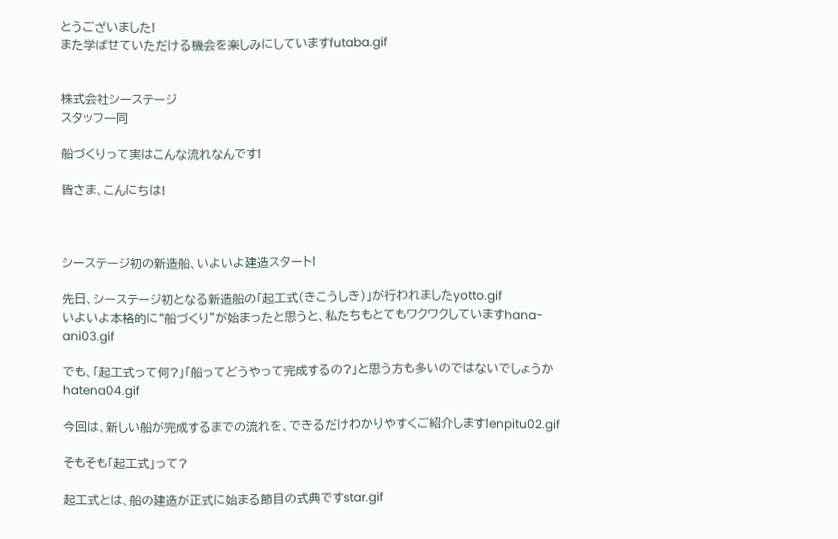とうございました!
また学ばせていただける機会を楽しみにしていますfutaba.gif


株式会社シーステージ
スタッフ一同

船づくりって実はこんな流れなんです!

皆さま、こんにちは!



シーステージ初の新造船、いよいよ建造スタート!

先日、シーステージ初となる新造船の「起工式(きこうしき)」が行われましたyotto.gif
いよいよ本格的に“船づくり”が始まったと思うと、私たちもとてもワクワクしていますhana-ani03.gif

でも、「起工式って何?」「船ってどうやって完成するの?」と思う方も多いのではないでしょうかhatena04.gif

今回は、新しい船が完成するまでの流れを、できるだけわかりやすくご紹介します!enpitu02.gif

そもそも「起工式」って?

起工式とは、船の建造が正式に始まる節目の式典ですstar.gif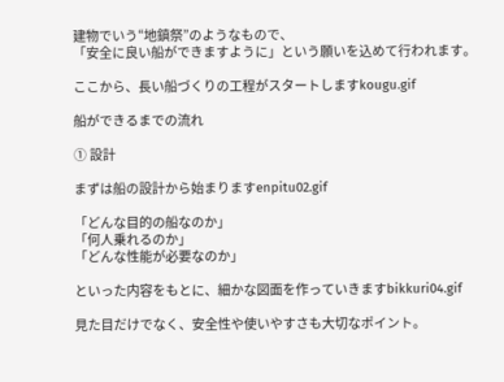建物でいう“地鎮祭”のようなもので、
「安全に良い船ができますように」という願いを込めて行われます。

ここから、長い船づくりの工程がスタートしますkougu.gif

船ができるまでの流れ

① 設計

まずは船の設計から始まりますenpitu02.gif

「どんな目的の船なのか」
「何人乗れるのか」
「どんな性能が必要なのか」

といった内容をもとに、細かな図面を作っていきますbikkuri04.gif

見た目だけでなく、安全性や使いやすさも大切なポイント。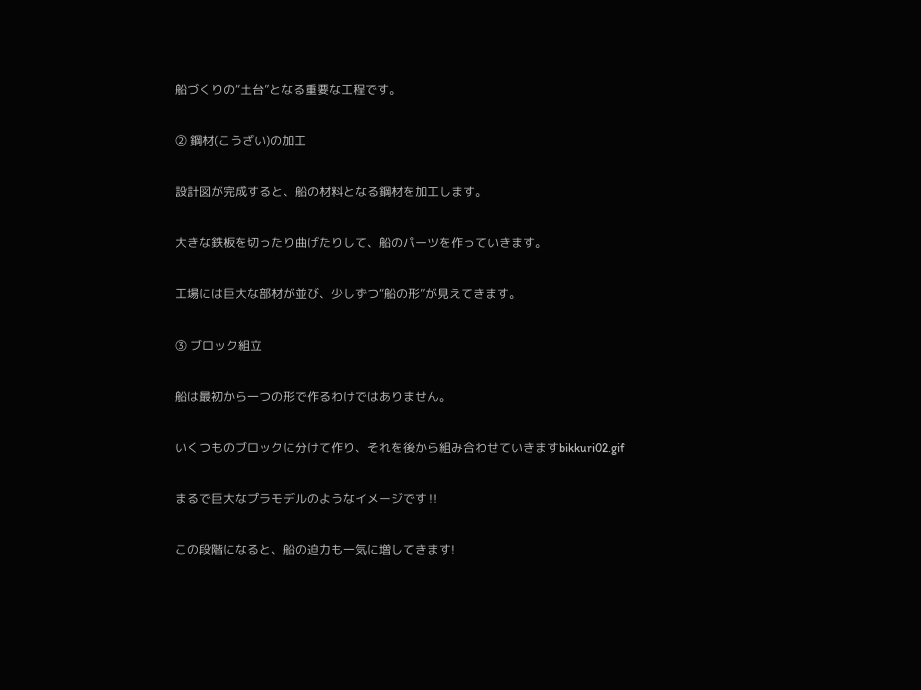船づくりの“土台”となる重要な工程です。

② 鋼材(こうざい)の加工

設計図が完成すると、船の材料となる鋼材を加工します。

大きな鉄板を切ったり曲げたりして、船のパーツを作っていきます。

工場には巨大な部材が並び、少しずつ“船の形”が見えてきます。

③ ブロック組立

船は最初から一つの形で作るわけではありません。

いくつものブロックに分けて作り、それを後から組み合わせていきますbikkuri02.gif

まるで巨大なプラモデルのようなイメージです‼

この段階になると、船の迫力も一気に増してきます!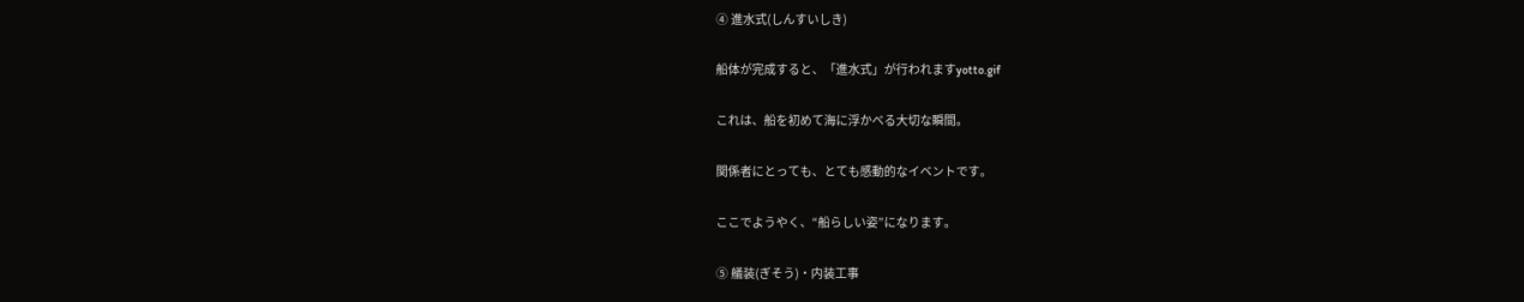④ 進水式(しんすいしき)

船体が完成すると、「進水式」が行われますyotto.gif

これは、船を初めて海に浮かべる大切な瞬間。

関係者にとっても、とても感動的なイベントです。

ここでようやく、“船らしい姿”になります。

⑤ 艤装(ぎそう)・内装工事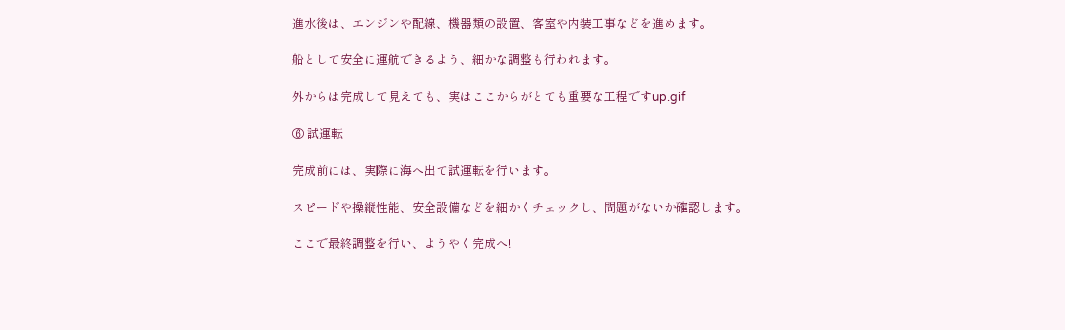進水後は、エンジンや配線、機器類の設置、客室や内装工事などを進めます。

船として安全に運航できるよう、細かな調整も行われます。

外からは完成して見えても、実はここからがとても重要な工程ですup.gif

⑥ 試運転

完成前には、実際に海へ出て試運転を行います。

スピードや操縦性能、安全設備などを細かくチェックし、問題がないか確認します。

ここで最終調整を行い、ようやく完成へ!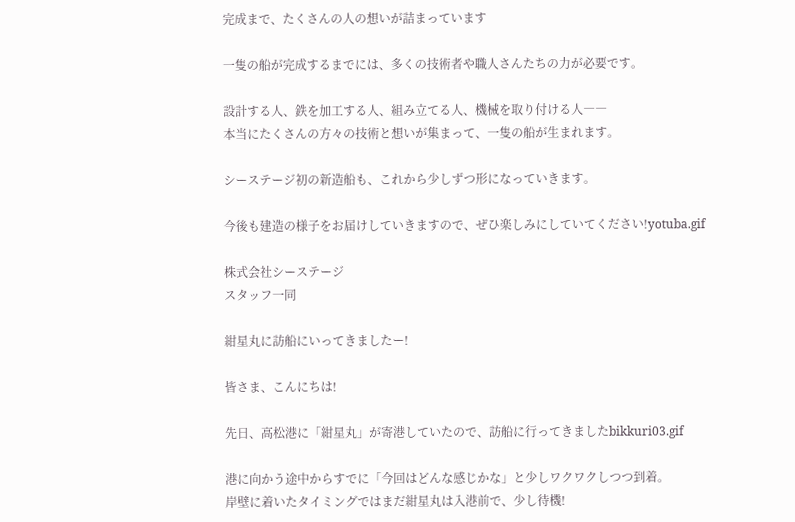完成まで、たくさんの人の想いが詰まっています

一隻の船が完成するまでには、多くの技術者や職人さんたちの力が必要です。

設計する人、鉄を加工する人、組み立てる人、機械を取り付ける人――
本当にたくさんの方々の技術と想いが集まって、一隻の船が生まれます。

シーステージ初の新造船も、これから少しずつ形になっていきます。

今後も建造の様子をお届けしていきますので、ぜひ楽しみにしていてください!yotuba.gif

株式会社シーステージ
スタッフ一同

紺星丸に訪船にいってきましたー!

皆さま、こんにちは!

先日、高松港に「紺星丸」が寄港していたので、訪船に行ってきましたbikkuri03.gif

港に向かう途中からすでに「今回はどんな感じかな」と少しワクワクしつつ到着。
岸壁に着いたタイミングではまだ紺星丸は入港前で、少し待機!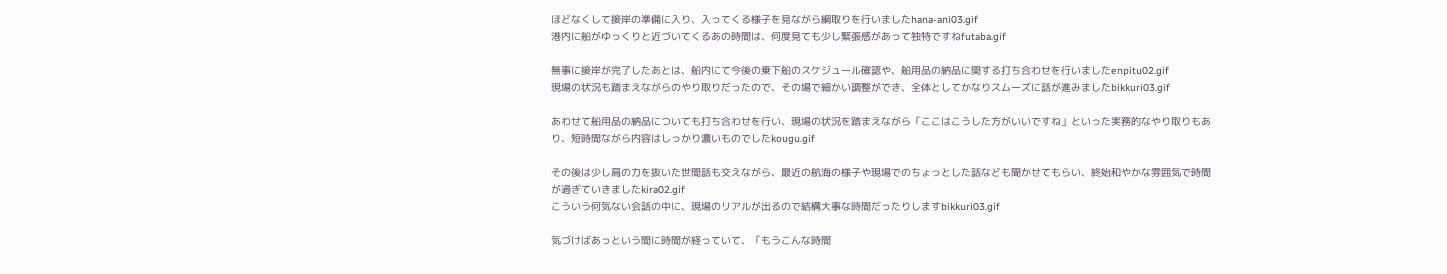ほどなくして接岸の準備に入り、入ってくる様子を見ながら綱取りを行いましたhana-ani03.gif
港内に船がゆっくりと近づいてくるあの時間は、何度見ても少し緊張感があって独特ですねfutaba.gif

無事に接岸が完了したあとは、船内にて今後の乗下船のスケジュール確認や、船用品の納品に関する打ち合わせを行いましたenpitu02.gif
現場の状況も踏まえながらのやり取りだったので、その場で細かい調整ができ、全体としてかなりスムーズに話が進みましたbikkuri03.gif

あわせて船用品の納品についても打ち合わせを行い、現場の状況を踏まえながら「ここはこうした方がいいですね」といった実務的なやり取りもあり、短時間ながら内容はしっかり濃いものでしたkougu.gif

その後は少し肩の力を抜いた世間話も交えながら、最近の航海の様子や現場でのちょっとした話なども聞かせてもらい、終始和やかな雰囲気で時間が過ぎていきましたkira02.gif
こういう何気ない会話の中に、現場のリアルが出るので結構大事な時間だったりしますbikkuri03.gif

気づけばあっという間に時間が経っていて、「もうこんな時間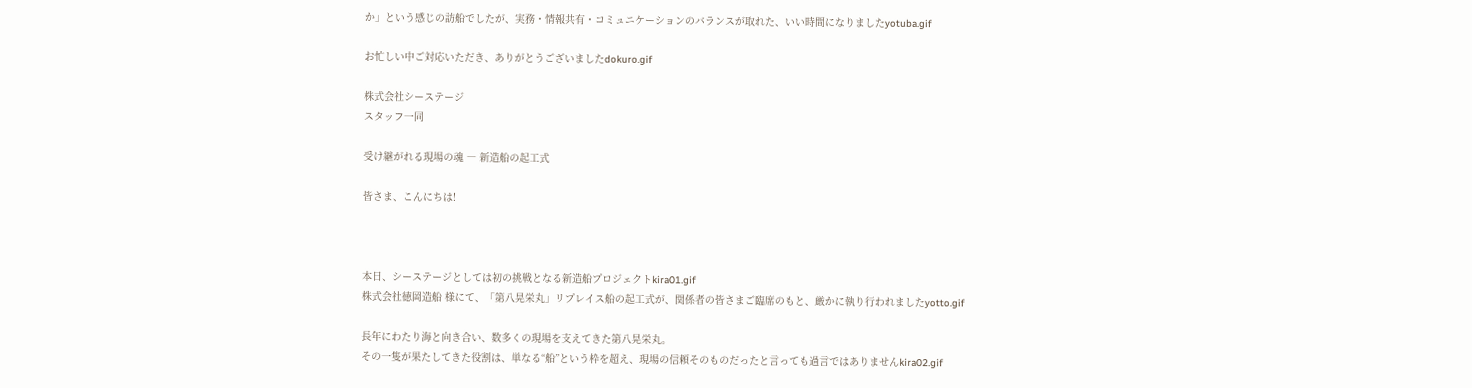か」という感じの訪船でしたが、実務・情報共有・コミュニケーションのバランスが取れた、いい時間になりましたyotuba.gif

お忙しい中ご対応いただき、ありがとうございましたdokuro.gif

株式会社シーステージ
スタッフ一同

受け継がれる現場の魂 ― 新造船の起工式

皆さま、こんにちは!



本日、シーステージとしては初の挑戦となる新造船プロジェクトkira01.gif
株式会社徳岡造船 様にて、「第八晃栄丸」リプレイス船の起工式が、関係者の皆さまご臨席のもと、厳かに執り行われましたyotto.gif

長年にわたり海と向き合い、数多くの現場を支えてきた第八晃栄丸。
その一隻が果たしてきた役割は、単なる“船”という枠を超え、現場の信頼そのものだったと言っても過言ではありませんkira02.gif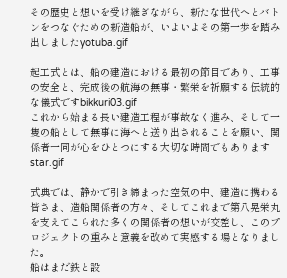その歴史と想いを受け継ぎながら、新たな世代へとバトンをつなぐための新造船が、いよいよその第一歩を踏み出しましたyotuba.gif

起工式とは、船の建造における最初の節目であり、工事の安全と、完成後の航海の無事・繁栄を祈願する伝統的な儀式ですbikkuri03.gif
これから始まる長い建造工程が事故なく進み、そして一隻の船として無事に海へと送り出されることを願い、関係者一同が心をひとつにする大切な時間でもありますstar.gif

式典では、静かで引き締まった空気の中、建造に携わる皆さま、造船関係者の方々、そしてこれまで第八晃栄丸を支えてこられた多くの関係者の想いが交差し、このプロジェクトの重みと意義を改めて実感する場となりました。
船はまだ鉄と設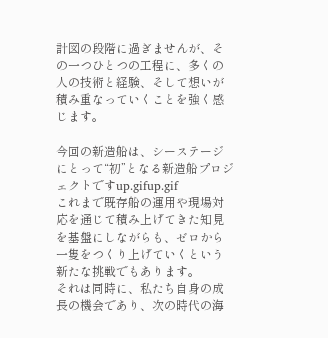計図の段階に過ぎませんが、その一つひとつの工程に、多くの人の技術と経験、そして想いが積み重なっていくことを強く感じます。

今回の新造船は、シーステージにとって“初”となる新造船プロジェクトですup.gifup.gif
これまで既存船の運用や現場対応を通じて積み上げてきた知見を基盤にしながらも、ゼロから一隻をつくり上げていくという新たな挑戦でもあります。
それは同時に、私たち自身の成長の機会であり、次の時代の海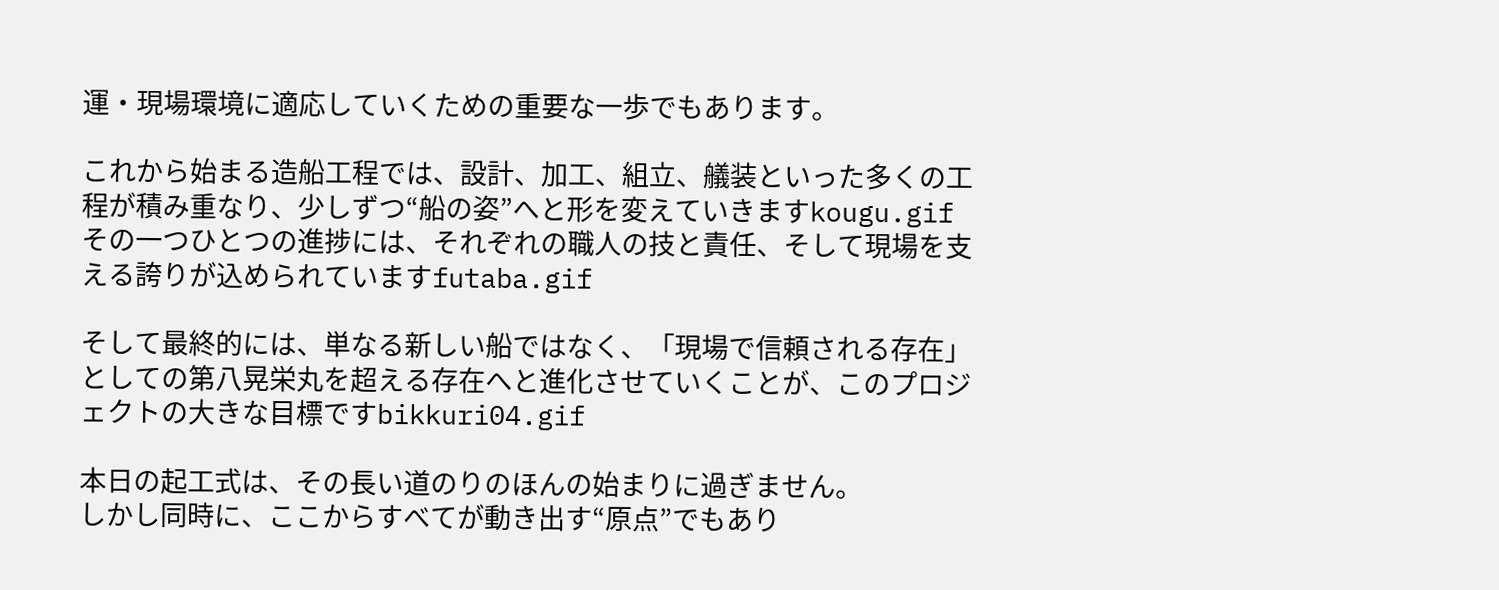運・現場環境に適応していくための重要な一歩でもあります。

これから始まる造船工程では、設計、加工、組立、艤装といった多くの工程が積み重なり、少しずつ“船の姿”へと形を変えていきますkougu.gif
その一つひとつの進捗には、それぞれの職人の技と責任、そして現場を支える誇りが込められていますfutaba.gif

そして最終的には、単なる新しい船ではなく、「現場で信頼される存在」としての第八晃栄丸を超える存在へと進化させていくことが、このプロジェクトの大きな目標ですbikkuri04.gif

本日の起工式は、その長い道のりのほんの始まりに過ぎません。
しかし同時に、ここからすべてが動き出す“原点”でもあり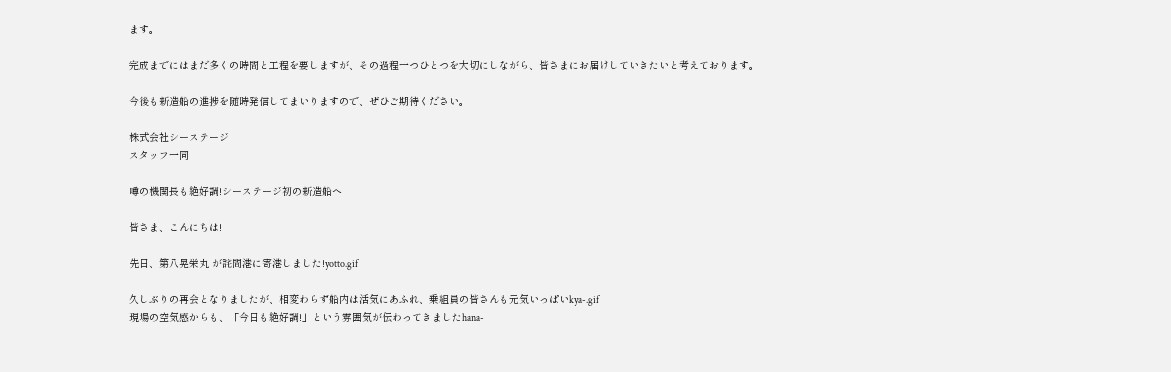ます。

完成までにはまだ多くの時間と工程を要しますが、その過程一つひとつを大切にしながら、皆さまにお届けしていきたいと考えております。

今後も新造船の進捗を随時発信してまいりますので、ぜひご期待ください。

株式会社シーステージ
スタッフ一同

噂の機関長も絶好調!シーステージ初の新造船へ

皆さま、こんにちは!

先日、第八晃栄丸 が詫間港に寄港しました!yotto.gif

久しぶりの再会となりましたが、相変わらず船内は活気にあふれ、乗組員の皆さんも元気いっぱいkya-.gif
現場の空気感からも、「今日も絶好調!」という雰囲気が伝わってきましたhana-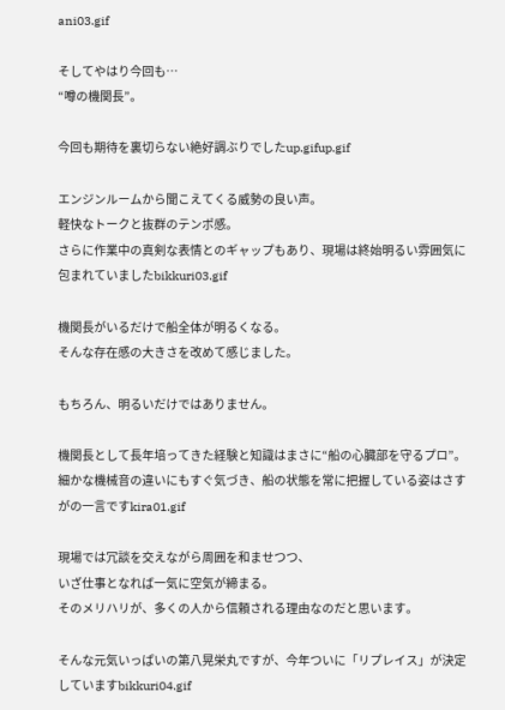ani03.gif

そしてやはり今回も…
“噂の機関長”。

今回も期待を裏切らない絶好調ぶりでしたup.gifup.gif

エンジンルームから聞こえてくる威勢の良い声。
軽快なトークと抜群のテンポ感。
さらに作業中の真剣な表情とのギャップもあり、現場は終始明るい雰囲気に包まれていましたbikkuri03.gif

機関長がいるだけで船全体が明るくなる。
そんな存在感の大きさを改めて感じました。

もちろん、明るいだけではありません。

機関長として長年培ってきた経験と知識はまさに“船の心臓部を守るプロ”。
細かな機械音の違いにもすぐ気づき、船の状態を常に把握している姿はさすがの一言ですkira01.gif

現場では冗談を交えながら周囲を和ませつつ、
いざ仕事となれば一気に空気が締まる。
そのメリハリが、多くの人から信頼される理由なのだと思います。

そんな元気いっぱいの第八晃栄丸ですが、今年ついに「リプレイス」が決定していますbikkuri04.gif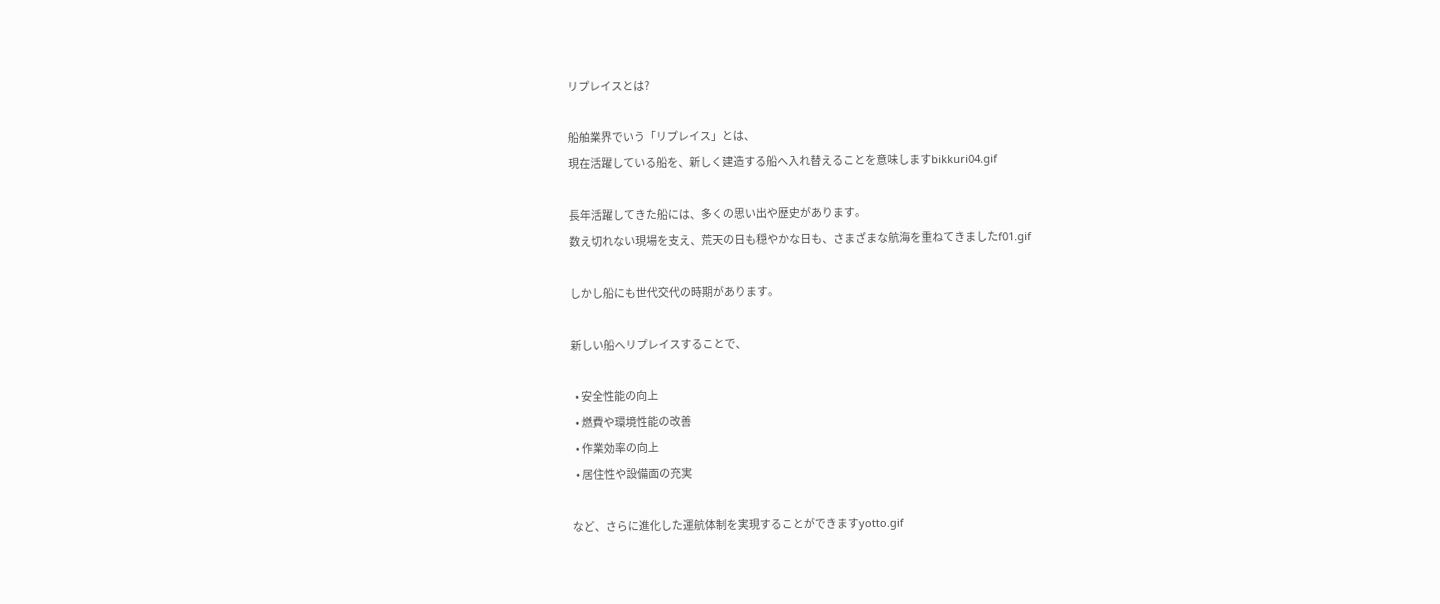リプレイスとは?

船舶業界でいう「リプレイス」とは、
現在活躍している船を、新しく建造する船へ入れ替えることを意味しますbikkuri04.gif

長年活躍してきた船には、多くの思い出や歴史があります。
数え切れない現場を支え、荒天の日も穏やかな日も、さまざまな航海を重ねてきましたf01.gif

しかし船にも世代交代の時期があります。

新しい船へリプレイスすることで、

  • 安全性能の向上
  • 燃費や環境性能の改善
  • 作業効率の向上
  • 居住性や設備面の充実

など、さらに進化した運航体制を実現することができますyotto.gif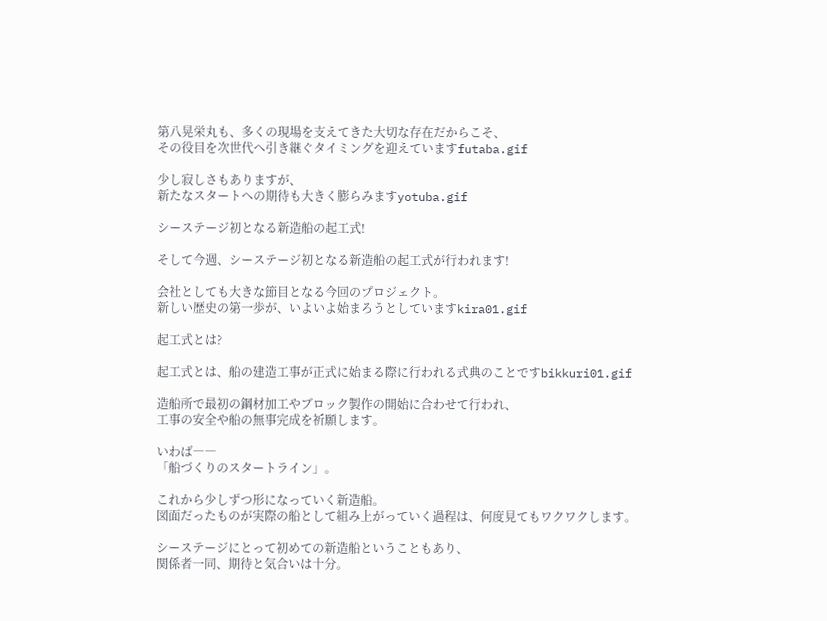第八晃栄丸も、多くの現場を支えてきた大切な存在だからこそ、
その役目を次世代へ引き継ぐタイミングを迎えていますfutaba.gif

少し寂しさもありますが、
新たなスタートへの期待も大きく膨らみますyotuba.gif

シーステージ初となる新造船の起工式!

そして今週、シーステージ初となる新造船の起工式が行われます!

会社としても大きな節目となる今回のプロジェクト。
新しい歴史の第一歩が、いよいよ始まろうとしていますkira01.gif

起工式とは?

起工式とは、船の建造工事が正式に始まる際に行われる式典のことですbikkuri01.gif

造船所で最初の鋼材加工やブロック製作の開始に合わせて行われ、
工事の安全や船の無事完成を祈願します。

いわば――
「船づくりのスタートライン」。

これから少しずつ形になっていく新造船。
図面だったものが実際の船として組み上がっていく過程は、何度見てもワクワクします。

シーステージにとって初めての新造船ということもあり、
関係者一同、期待と気合いは十分。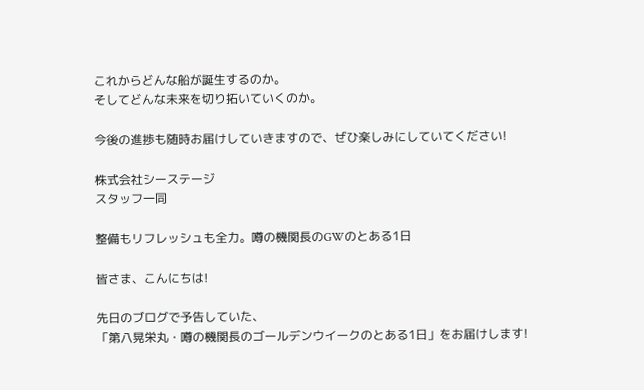これからどんな船が誕生するのか。
そしてどんな未来を切り拓いていくのか。

今後の進捗も随時お届けしていきますので、ぜひ楽しみにしていてください!

株式会社シーステージ
スタッフ一同

整備もリフレッシュも全力。噂の機関長のGWのとある1日

皆さま、こんにちは!

先日のブログで予告していた、
「第八晃栄丸・噂の機関長のゴールデンウイークのとある1日」をお届けします!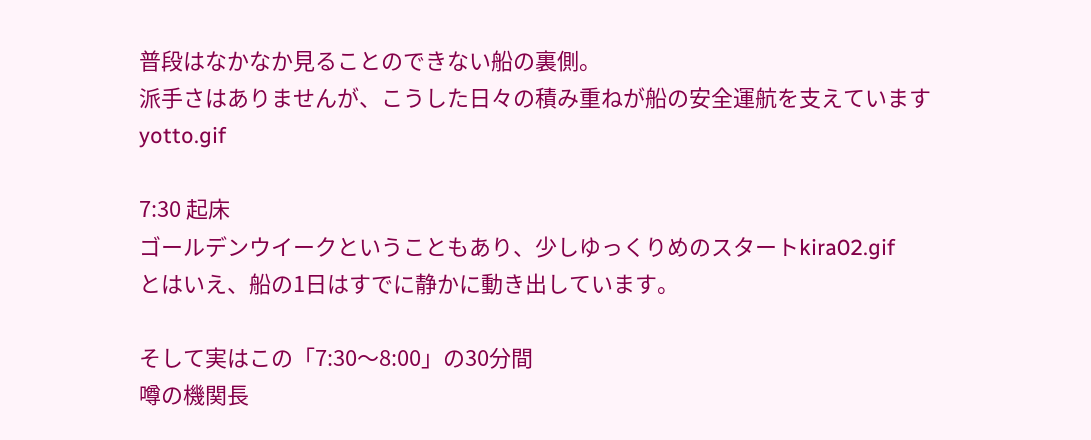普段はなかなか見ることのできない船の裏側。
派手さはありませんが、こうした日々の積み重ねが船の安全運航を支えていますyotto.gif

7:30 起床
ゴールデンウイークということもあり、少しゆっくりめのスタートkira02.gif
とはいえ、船の1日はすでに静かに動き出しています。

そして実はこの「7:30〜8:00」の30分間
噂の機関長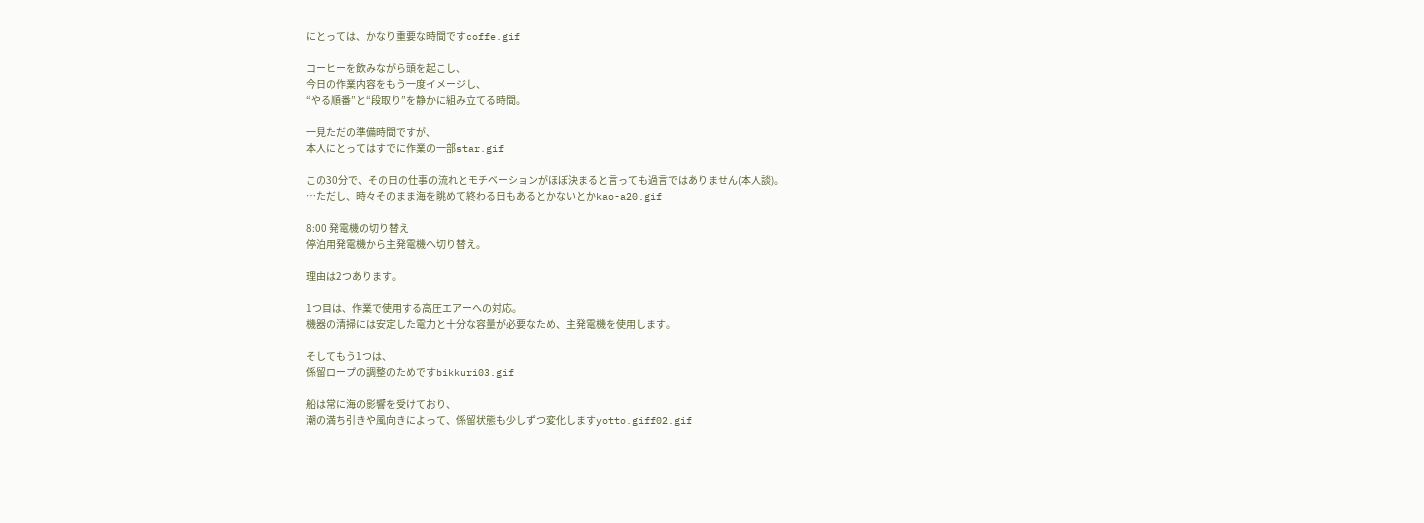にとっては、かなり重要な時間ですcoffe.gif

コーヒーを飲みながら頭を起こし、
今日の作業内容をもう一度イメージし、
“やる順番”と“段取り”を静かに組み立てる時間。

一見ただの準備時間ですが、
本人にとってはすでに作業の一部star.gif

この30分で、その日の仕事の流れとモチベーションがほぼ決まると言っても過言ではありません(本人談)。
…ただし、時々そのまま海を眺めて終わる日もあるとかないとかkao-a20.gif

8:00 発電機の切り替え
停泊用発電機から主発電機へ切り替え。

理由は2つあります。

1つ目は、作業で使用する高圧エアーへの対応。
機器の清掃には安定した電力と十分な容量が必要なため、主発電機を使用します。

そしてもう1つは、
係留ロープの調整のためですbikkuri03.gif

船は常に海の影響を受けており、
潮の満ち引きや風向きによって、係留状態も少しずつ変化しますyotto.giff02.gif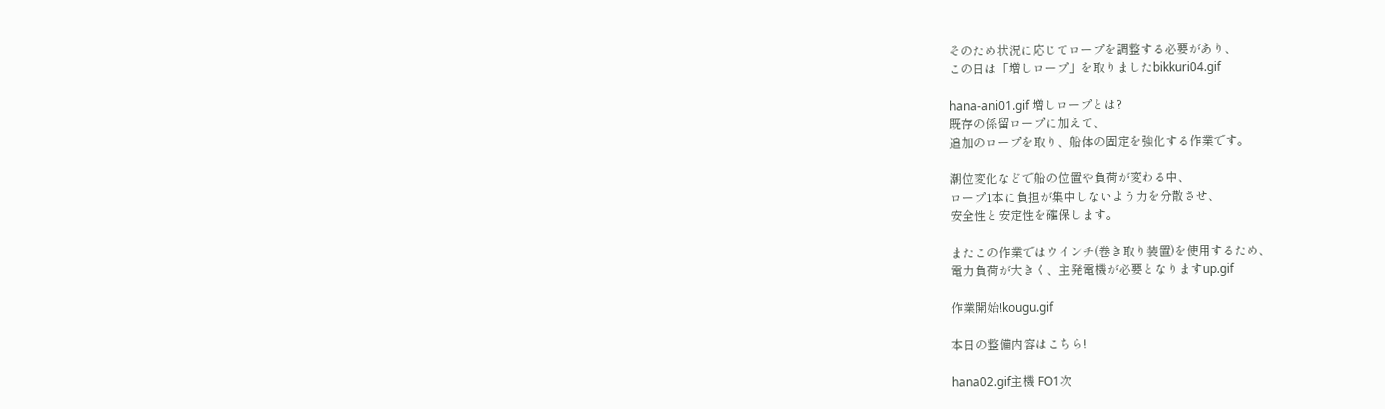そのため状況に応じてロープを調整する必要があり、
この日は「増しロープ」を取りましたbikkuri04.gif

hana-ani01.gif 増しロープとは?
既存の係留ロープに加えて、
追加のロープを取り、船体の固定を強化する作業です。

潮位変化などで船の位置や負荷が変わる中、
ロープ1本に負担が集中しないよう力を分散させ、
安全性と安定性を確保します。

またこの作業ではウインチ(巻き取り装置)を使用するため、
電力負荷が大きく、主発電機が必要となりますup.gif

作業開始!kougu.gif

本日の整備内容はこちら!

hana02.gif主機 FO1次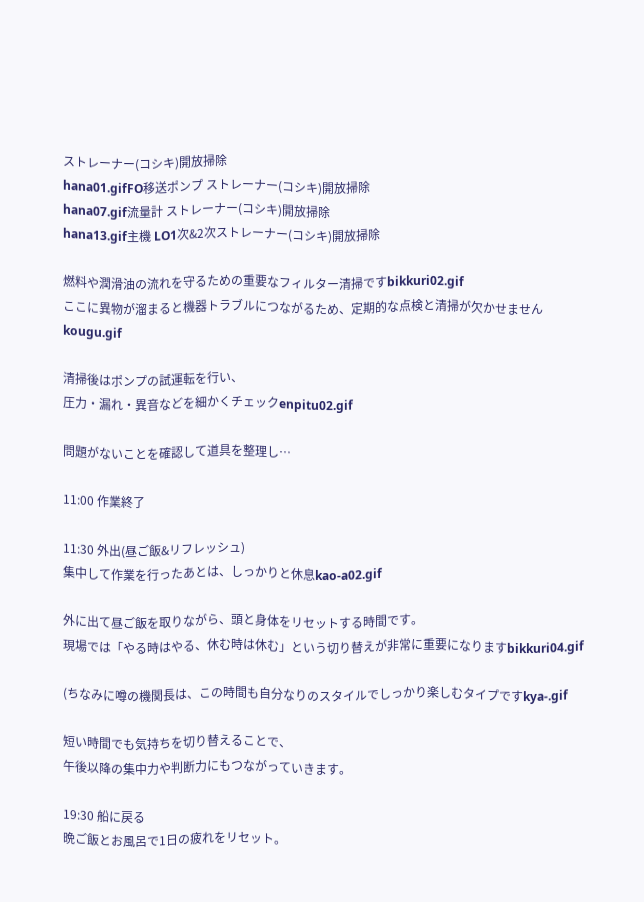ストレーナー(コシキ)開放掃除
hana01.gifFO移送ポンプ ストレーナー(コシキ)開放掃除
hana07.gif流量計 ストレーナー(コシキ)開放掃除
hana13.gif主機 LO1次&2次ストレーナー(コシキ)開放掃除

燃料や潤滑油の流れを守るための重要なフィルター清掃ですbikkuri02.gif
ここに異物が溜まると機器トラブルにつながるため、定期的な点検と清掃が欠かせませんkougu.gif

清掃後はポンプの試運転を行い、
圧力・漏れ・異音などを細かくチェックenpitu02.gif

問題がないことを確認して道具を整理し…

11:00 作業終了

11:30 外出(昼ご飯&リフレッシュ)
集中して作業を行ったあとは、しっかりと休息kao-a02.gif

外に出て昼ご飯を取りながら、頭と身体をリセットする時間です。
現場では「やる時はやる、休む時は休む」という切り替えが非常に重要になりますbikkuri04.gif

(ちなみに噂の機関長は、この時間も自分なりのスタイルでしっかり楽しむタイプですkya-.gif

短い時間でも気持ちを切り替えることで、
午後以降の集中力や判断力にもつながっていきます。

19:30 船に戻る
晩ご飯とお風呂で1日の疲れをリセット。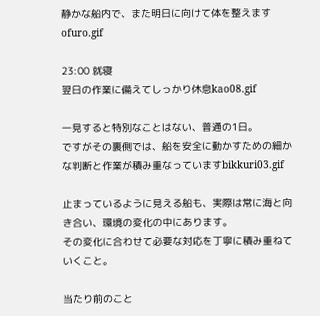静かな船内で、また明日に向けて体を整えますofuro.gif

23:00 就寝
翌日の作業に備えてしっかり休息kao08.gif

一見すると特別なことはない、普通の1日。
ですがその裏側では、船を安全に動かすための細かな判断と作業が積み重なっていますbikkuri03.gif

止まっているように見える船も、実際は常に海と向き合い、環境の変化の中にあります。
その変化に合わせて必要な対応を丁寧に積み重ねていくこと。

当たり前のこと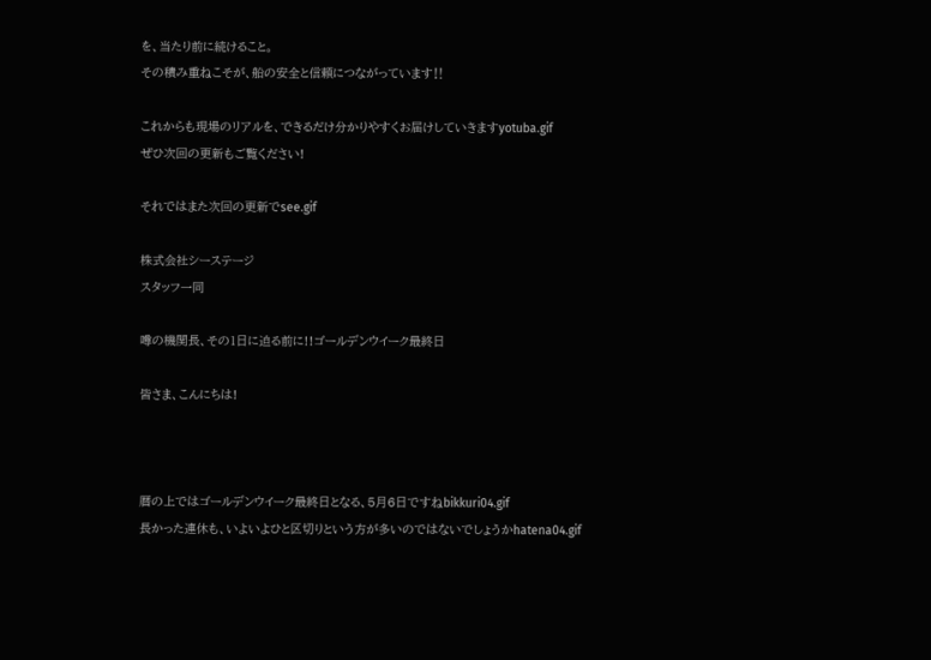を、当たり前に続けること。
その積み重ねこそが、船の安全と信頼につながっています‼

これからも現場のリアルを、できるだけ分かりやすくお届けしていきますyotuba.gif
ぜひ次回の更新もご覧ください!

それではまた次回の更新でsee.gif

株式会社シーステージ
スタッフ一同

噂の機関長、その1日に迫る前に!!ゴールデンウイーク最終日

皆さま、こんにちは!



暦の上ではゴールデンウイーク最終日となる、5月6日ですねbikkuri04.gif
長かった連休も、いよいよひと区切りという方が多いのではないでしょうかhatena04.gif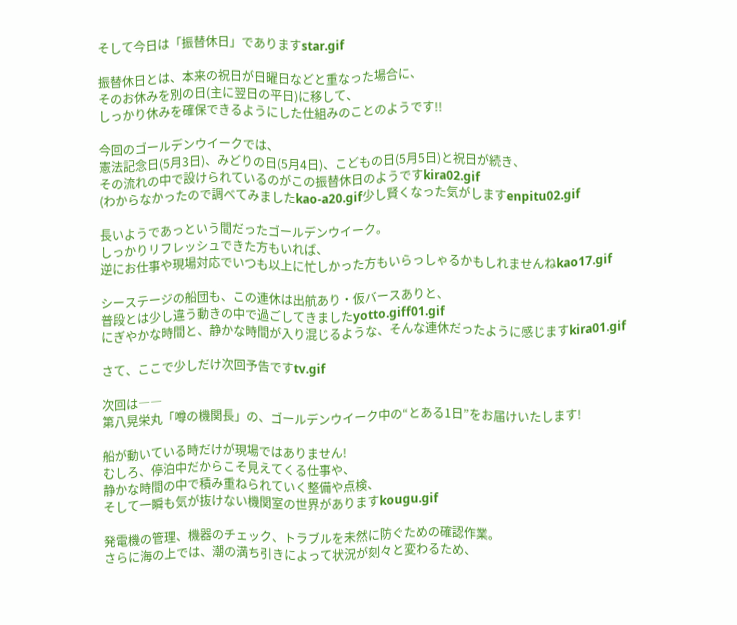そして今日は「振替休日」でありますstar.gif

振替休日とは、本来の祝日が日曜日などと重なった場合に、
そのお休みを別の日(主に翌日の平日)に移して、
しっかり休みを確保できるようにした仕組みのことのようです!!

今回のゴールデンウイークでは、
憲法記念日(5月3日)、みどりの日(5月4日)、こどもの日(5月5日)と祝日が続き、
その流れの中で設けられているのがこの振替休日のようですkira02.gif
(わからなかったので調べてみましたkao-a20.gif少し賢くなった気がしますenpitu02.gif

長いようであっという間だったゴールデンウイーク。
しっかりリフレッシュできた方もいれば、
逆にお仕事や現場対応でいつも以上に忙しかった方もいらっしゃるかもしれませんねkao17.gif

シーステージの船団も、この連休は出航あり・仮バースありと、
普段とは少し違う動きの中で過ごしてきましたyotto.giff01.gif
にぎやかな時間と、静かな時間が入り混じるような、そんな連休だったように感じますkira01.gif

さて、ここで少しだけ次回予告ですtv.gif

次回は――
第八晃栄丸「噂の機関長」の、ゴールデンウイーク中の“とある1日”をお届けいたします!

船が動いている時だけが現場ではありません!
むしろ、停泊中だからこそ見えてくる仕事や、
静かな時間の中で積み重ねられていく整備や点検、
そして一瞬も気が抜けない機関室の世界がありますkougu.gif

発電機の管理、機器のチェック、トラブルを未然に防ぐための確認作業。
さらに海の上では、潮の満ち引きによって状況が刻々と変わるため、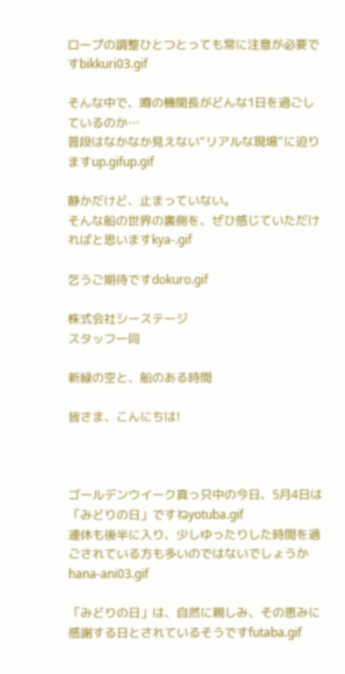ロープの調整ひとつとっても常に注意が必要ですbikkuri03.gif

そんな中で、噂の機関長がどんな1日を過ごしているのか…
普段はなかなか見えない“リアルな現場”に迫りますup.gifup.gif

静かだけど、止まっていない。
そんな船の世界の裏側を、ぜひ感じていただければと思いますkya-.gif

乞うご期待ですdokuro.gif

株式会社シーステージ
スタッフ一同

新緑の空と、船のある時間

皆さま、こんにちは!



ゴールデンウイーク真っ只中の今日、5月4日は「みどりの日」ですねyotuba.gif
連休も後半に入り、少しゆったりした時間を過ごされている方も多いのではないでしょうかhana-ani03.gif

「みどりの日」は、自然に親しみ、その恵みに感謝する日とされているそうですfutaba.gif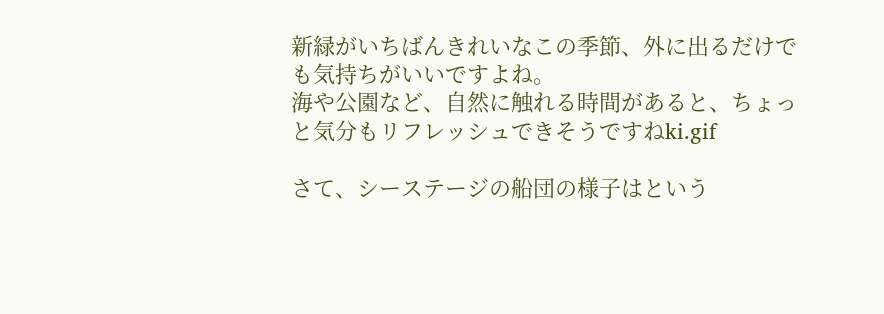新緑がいちばんきれいなこの季節、外に出るだけでも気持ちがいいですよね。
海や公園など、自然に触れる時間があると、ちょっと気分もリフレッシュできそうですねki.gif

さて、シーステージの船団の様子はという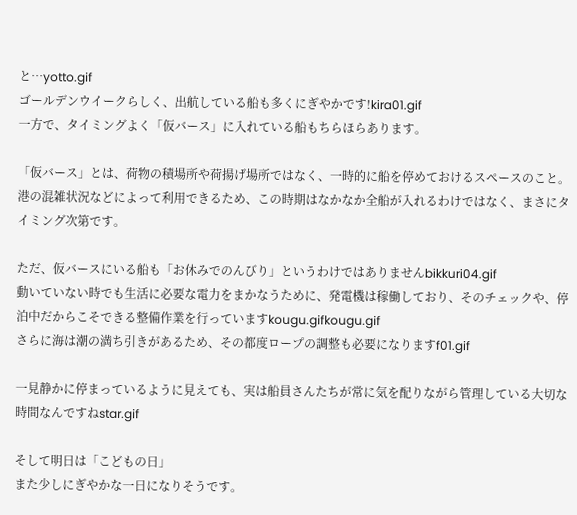と…yotto.gif
ゴールデンウイークらしく、出航している船も多くにぎやかです!kira01.gif
一方で、タイミングよく「仮バース」に入れている船もちらほらあります。

「仮バース」とは、荷物の積場所や荷揚げ場所ではなく、一時的に船を停めておけるスペースのこと。
港の混雑状況などによって利用できるため、この時期はなかなか全船が入れるわけではなく、まさにタイミング次第です。

ただ、仮バースにいる船も「お休みでのんびり」というわけではありませんbikkuri04.gif
動いていない時でも生活に必要な電力をまかなうために、発電機は稼働しており、そのチェックや、停泊中だからこそできる整備作業を行っていますkougu.gifkougu.gif
さらに海は潮の満ち引きがあるため、その都度ロープの調整も必要になりますf01.gif

一見静かに停まっているように見えても、実は船員さんたちが常に気を配りながら管理している大切な時間なんですねstar.gif

そして明日は「こどもの日」
また少しにぎやかな一日になりそうです。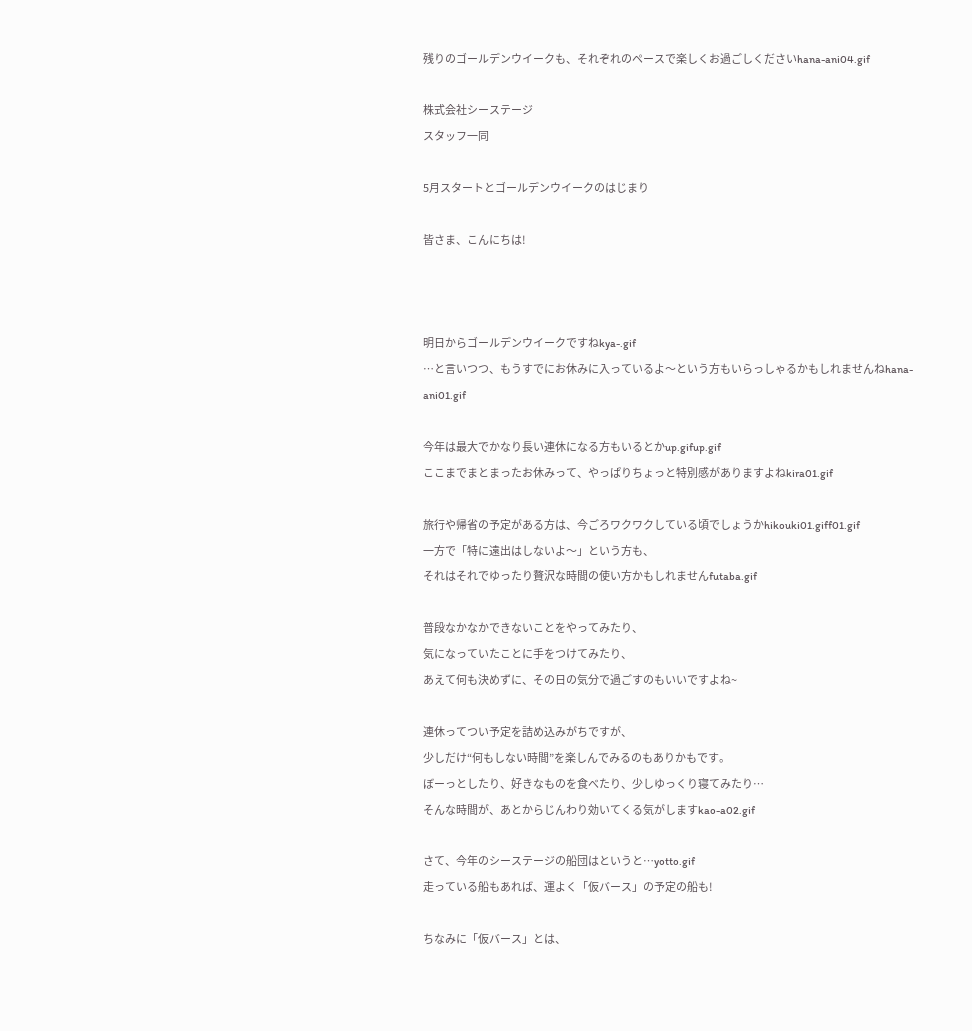残りのゴールデンウイークも、それぞれのペースで楽しくお過ごしくださいhana-ani04.gif

株式会社シーステージ
スタッフ一同

5月スタートとゴールデンウイークのはじまり

皆さま、こんにちは!



明日からゴールデンウイークですねkya-.gif
…と言いつつ、もうすでにお休みに入っているよ〜という方もいらっしゃるかもしれませんねhana-ani01.gif

今年は最大でかなり長い連休になる方もいるとかup.gifup.gif
ここまでまとまったお休みって、やっぱりちょっと特別感がありますよねkira01.gif

旅行や帰省の予定がある方は、今ごろワクワクしている頃でしょうかhikouki01.giff01.gif
一方で「特に遠出はしないよ〜」という方も、
それはそれでゆったり贅沢な時間の使い方かもしれませんfutaba.gif

普段なかなかできないことをやってみたり、
気になっていたことに手をつけてみたり、
あえて何も決めずに、その日の気分で過ごすのもいいですよね~

連休ってつい予定を詰め込みがちですが、
少しだけ“何もしない時間”を楽しんでみるのもありかもです。
ぼーっとしたり、好きなものを食べたり、少しゆっくり寝てみたり…
そんな時間が、あとからじんわり効いてくる気がしますkao-a02.gif

さて、今年のシーステージの船団はというと…yotto.gif
走っている船もあれば、運よく「仮バース」の予定の船も!

ちなみに「仮バース」とは、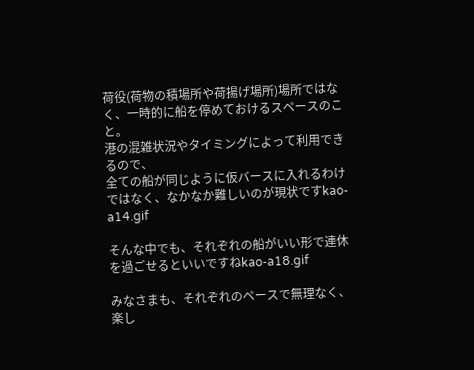荷役(荷物の積場所や荷揚げ場所)場所ではなく、一時的に船を停めておけるスペースのこと。
港の混雑状況やタイミングによって利用できるので、
全ての船が同じように仮バースに入れるわけではなく、なかなか難しいのが現状ですkao-a14.gif

そんな中でも、それぞれの船がいい形で連休を過ごせるといいですねkao-a18.gif

みなさまも、それぞれのペースで無理なく、
楽し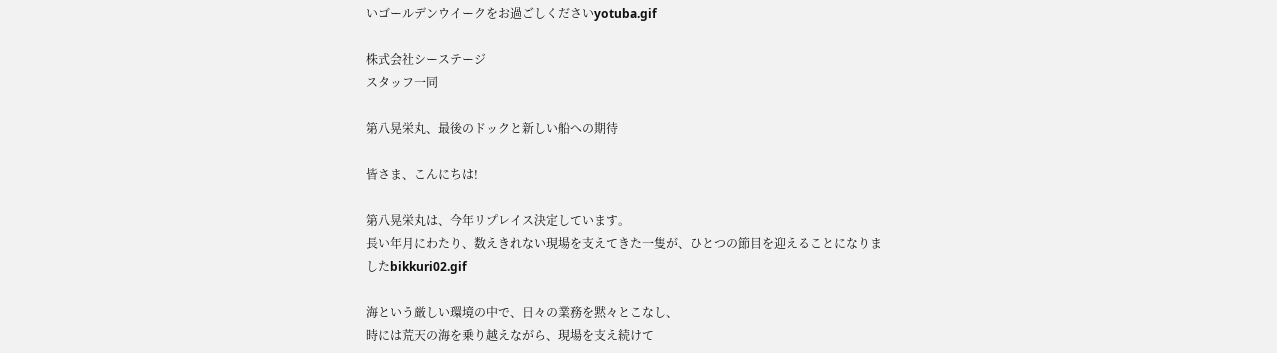いゴールデンウイークをお過ごしくださいyotuba.gif

株式会社シーステージ
スタッフ一同

第八晃栄丸、最後のドックと新しい船への期待

皆さま、こんにちは!

第八晃栄丸は、今年リプレイス決定しています。
長い年月にわたり、数えきれない現場を支えてきた一隻が、ひとつの節目を迎えることになりましたbikkuri02.gif

海という厳しい環境の中で、日々の業務を黙々とこなし、
時には荒天の海を乗り越えながら、現場を支え続けて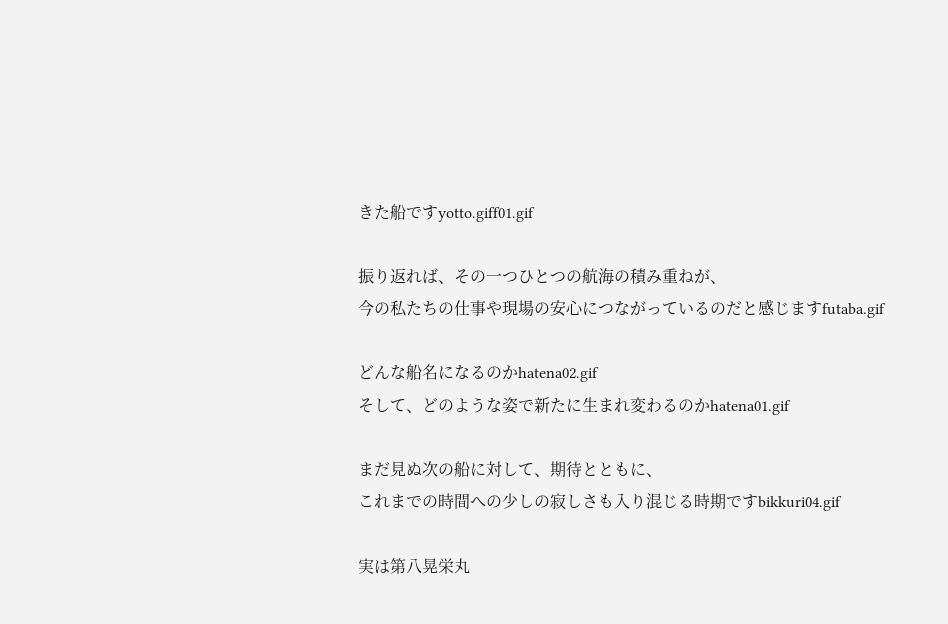きた船ですyotto.giff01.gif

振り返れば、その一つひとつの航海の積み重ねが、
今の私たちの仕事や現場の安心につながっているのだと感じますfutaba.gif

どんな船名になるのかhatena02.gif
そして、どのような姿で新たに生まれ変わるのかhatena01.gif

まだ見ぬ次の船に対して、期待とともに、
これまでの時間への少しの寂しさも入り混じる時期ですbikkuri04.gif

実は第八晃栄丸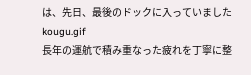は、先日、最後のドックに入っていましたkougu.gif
長年の運航で積み重なった疲れを丁寧に整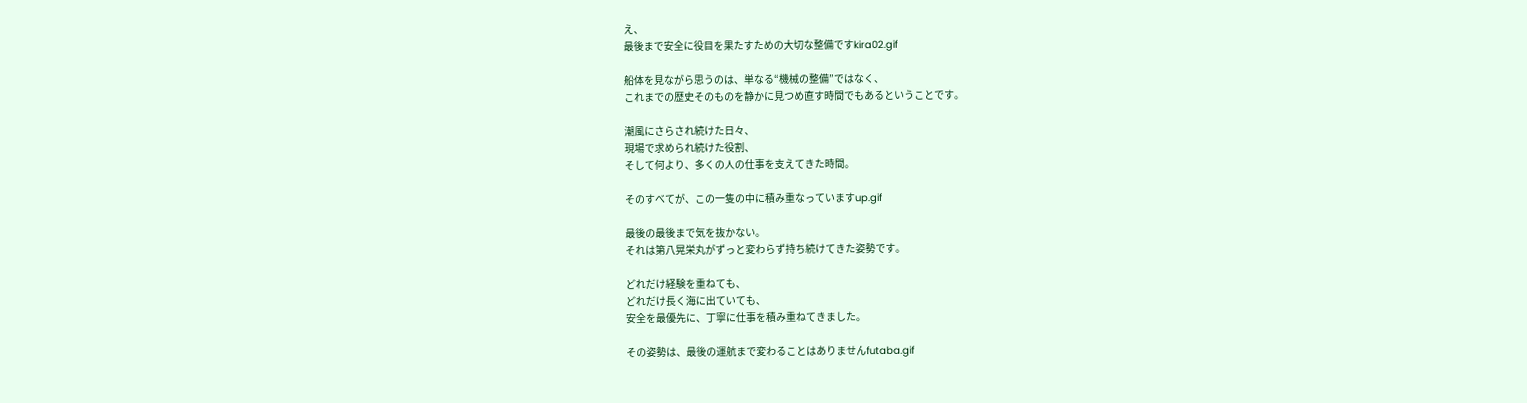え、
最後まで安全に役目を果たすための大切な整備ですkira02.gif

船体を見ながら思うのは、単なる“機械の整備”ではなく、
これまでの歴史そのものを静かに見つめ直す時間でもあるということです。

潮風にさらされ続けた日々、
現場で求められ続けた役割、
そして何より、多くの人の仕事を支えてきた時間。

そのすべてが、この一隻の中に積み重なっていますup.gif

最後の最後まで気を抜かない。
それは第八晃栄丸がずっと変わらず持ち続けてきた姿勢です。

どれだけ経験を重ねても、
どれだけ長く海に出ていても、
安全を最優先に、丁寧に仕事を積み重ねてきました。

その姿勢は、最後の運航まで変わることはありませんfutaba.gif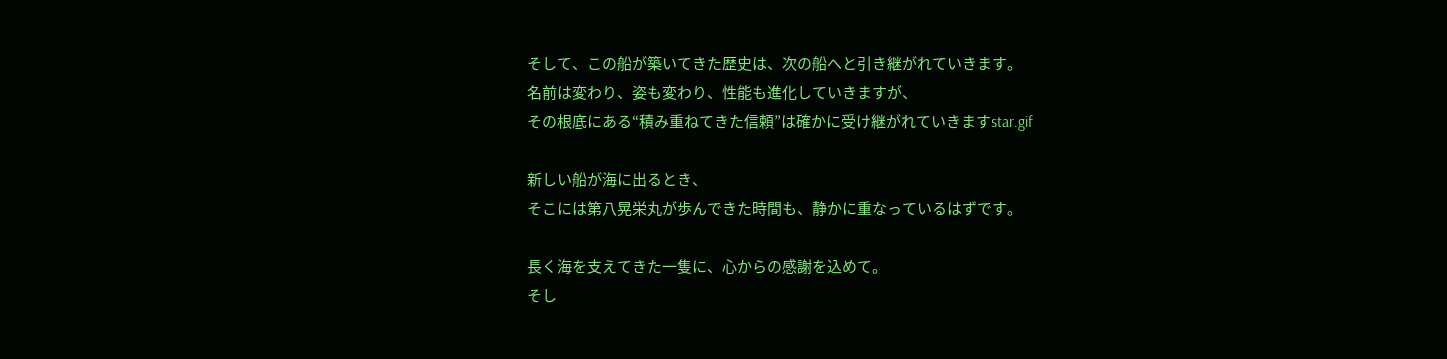そして、この船が築いてきた歴史は、次の船へと引き継がれていきます。
名前は変わり、姿も変わり、性能も進化していきますが、
その根底にある“積み重ねてきた信頼”は確かに受け継がれていきますstar.gif

新しい船が海に出るとき、
そこには第八晃栄丸が歩んできた時間も、静かに重なっているはずです。

長く海を支えてきた一隻に、心からの感謝を込めて。
そし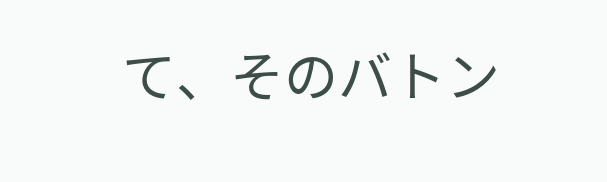て、そのバトン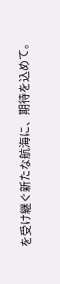を受け継ぐ新たな航海に、期待を込めて。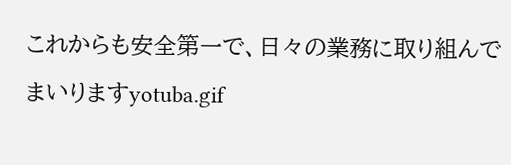これからも安全第一で、日々の業務に取り組んでまいりますyotuba.gif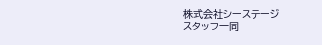株式会社シーステージ
スタッフ一同